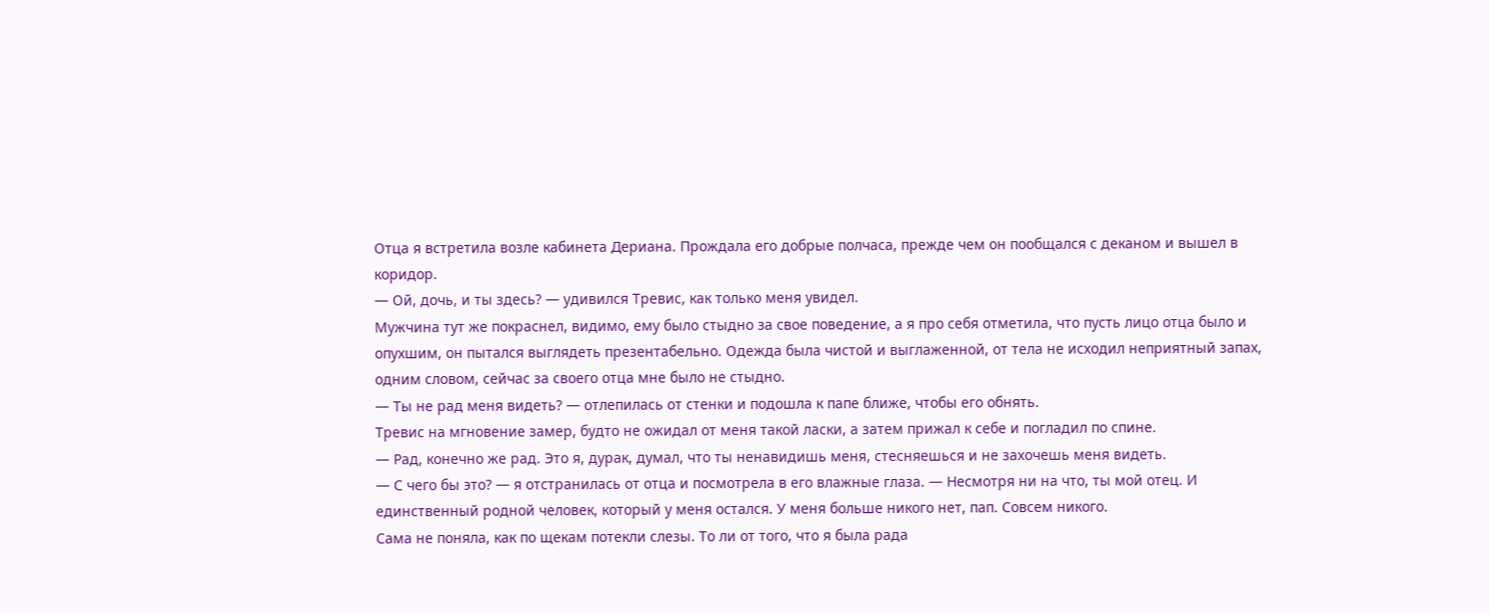Отца я встретила возле кабинета Дериана. Прождала его добрые полчаса, прежде чем он пообщался с деканом и вышел в коридор.
— Ой, дочь, и ты здесь? — удивился Тревис, как только меня увидел.
Мужчина тут же покраснел, видимо, ему было стыдно за свое поведение, а я про себя отметила, что пусть лицо отца было и опухшим, он пытался выглядеть презентабельно. Одежда была чистой и выглаженной, от тела не исходил неприятный запах, одним словом, сейчас за своего отца мне было не стыдно.
— Ты не рад меня видеть? — отлепилась от стенки и подошла к папе ближе, чтобы его обнять.
Тревис на мгновение замер, будто не ожидал от меня такой ласки, а затем прижал к себе и погладил по спине.
— Рад, конечно же рад. Это я, дурак, думал, что ты ненавидишь меня, стесняешься и не захочешь меня видеть.
— С чего бы это? — я отстранилась от отца и посмотрела в его влажные глаза. — Несмотря ни на что, ты мой отец. И единственный родной человек, который у меня остался. У меня больше никого нет, пап. Совсем никого.
Сама не поняла, как по щекам потекли слезы. То ли от того, что я была рада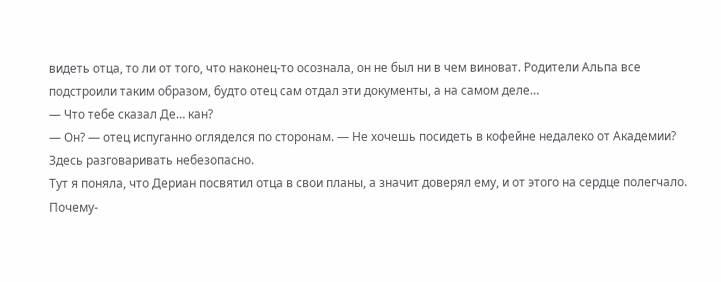видеть отца, то ли от того, что наконец-то осознала, он не был ни в чем виноват. Родители Альпа все подстроили таким образом, будто отец сам отдал эти документы, а на самом деле…
— Что тебе сказал Де… кан?
— Он? — отец испуганно огляделся по сторонам. — Не хочешь посидеть в кофейне недалеко от Академии? Здесь разговаривать небезопасно.
Тут я поняла, что Дериан посвятил отца в свои планы, а значит доверял ему, и от этого на сердце полегчало.
Почему-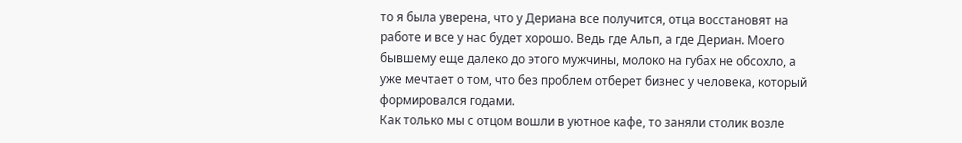то я была уверена, что у Дериана все получится, отца восстановят на работе и все у нас будет хорошо. Ведь где Альп, а где Дериан. Моего бывшему еще далеко до этого мужчины, молоко на губах не обсохло, а уже мечтает о том, что без проблем отберет бизнес у человека, который формировался годами.
Как только мы с отцом вошли в уютное кафе, то заняли столик возле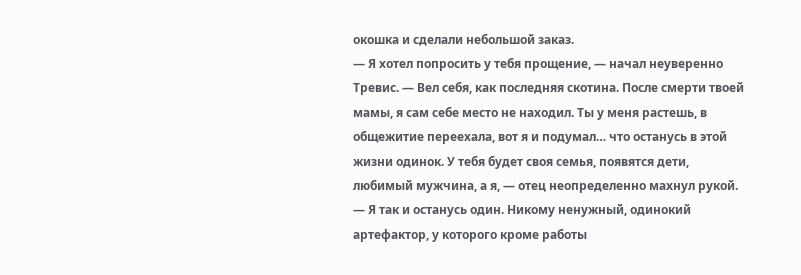окошка и сделали небольшой заказ.
— Я хотел попросить у тебя прощение, — начал неуверенно Тревис. — Вел себя, как последняя скотина. После смерти твоей мамы, я сам себе место не находил. Ты у меня растешь, в общежитие переехала, вот я и подумал… что останусь в этой жизни одинок. У тебя будет своя семья, появятся дети, любимый мужчина, а я, — отец неопределенно махнул рукой. — Я так и останусь один. Никому ненужный, одинокий артефактор, у которого кроме работы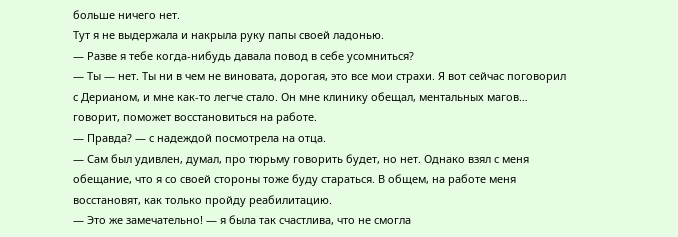больше ничего нет.
Тут я не выдержала и накрыла руку папы своей ладонью.
— Разве я тебе когда-нибудь давала повод в себе усомниться?
— Ты — нет. Ты ни в чем не виновата, дорогая, это все мои страхи. Я вот сейчас поговорил с Дерианом, и мне как-то легче стало. Он мне клинику обещал, ментальных магов… говорит, поможет восстановиться на работе.
— Правда? — с надеждой посмотрела на отца.
— Сам был удивлен, думал, про тюрьму говорить будет, но нет. Однако взял с меня обещание, что я со своей стороны тоже буду стараться. В общем, на работе меня восстановят, как только пройду реабилитацию.
— Это же замечательно! — я была так счастлива, что не смогла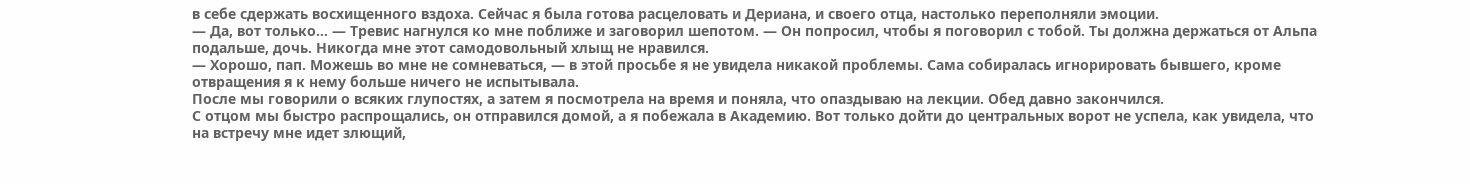в себе сдержать восхищенного вздоха. Сейчас я была готова расцеловать и Дериана, и своего отца, настолько переполняли эмоции.
— Да, вот только… — Тревис нагнулся ко мне поближе и заговорил шепотом. — Он попросил, чтобы я поговорил с тобой. Ты должна держаться от Альпа подальше, дочь. Никогда мне этот самодовольный хлыщ не нравился.
— Хорошо, пап. Можешь во мне не сомневаться, — в этой просьбе я не увидела никакой проблемы. Сама собиралась игнорировать бывшего, кроме отвращения я к нему больше ничего не испытывала.
После мы говорили о всяких глупостях, а затем я посмотрела на время и поняла, что опаздываю на лекции. Обед давно закончился.
С отцом мы быстро распрощались, он отправился домой, а я побежала в Академию. Вот только дойти до центральных ворот не успела, как увидела, что на встречу мне идет злющий,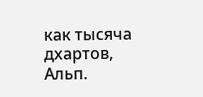как тысяча дхартов, Альп.